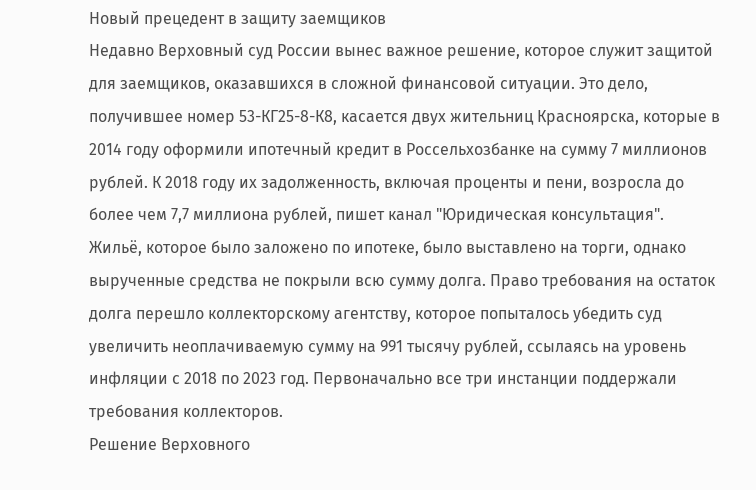Новый прецедент в защиту заемщиков
Недавно Верховный суд России вынес важное решение, которое служит защитой для заемщиков, оказавшихся в сложной финансовой ситуации. Это дело, получившее номер 53-КГ25-8-К8, касается двух жительниц Красноярска, которые в 2014 году оформили ипотечный кредит в Россельхозбанке на сумму 7 миллионов рублей. К 2018 году их задолженность, включая проценты и пени, возросла до более чем 7,7 миллиона рублей, пишет канал "Юридическая консультация".
Жильё, которое было заложено по ипотеке, было выставлено на торги, однако вырученные средства не покрыли всю сумму долга. Право требования на остаток долга перешло коллекторскому агентству, которое попыталось убедить суд увеличить неоплачиваемую сумму на 991 тысячу рублей, ссылаясь на уровень инфляции с 2018 по 2023 год. Первоначально все три инстанции поддержали требования коллекторов.
Решение Верховного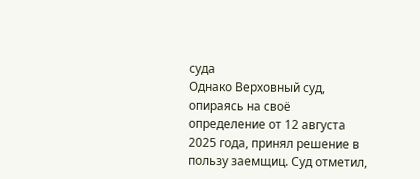суда
Однако Верховный суд, опираясь на своё определение от 12 августа 2025 года, принял решение в пользу заемщиц. Суд отметил,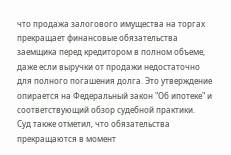что продажа залогового имущества на торгах прекращает финансовые обязательства заемщика перед кредитором в полном объеме, даже если выручки от продажи недостаточно для полного погашения долга. Это утверждение опирается на Федеральный закон "Об ипотеке" и соответствующий обзор судебной практики.
Суд также отметил, что обязательства прекращаются в момент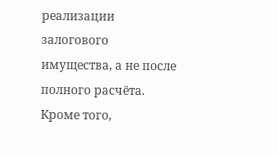реализации залогового имущества, а не после полного расчёта. Кроме того,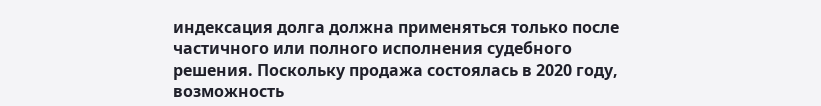индексация долга должна применяться только после частичного или полного исполнения судебного решения. Поскольку продажа состоялась в 2020 году, возможность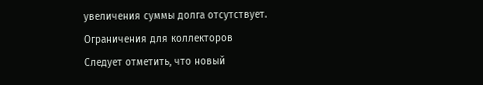увеличения суммы долга отсутствует.
Ограничения для коллекторов
Следует отметить, что новый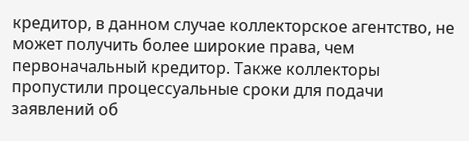кредитор, в данном случае коллекторское агентство, не может получить более широкие права, чем первоначальный кредитор. Также коллекторы пропустили процессуальные сроки для подачи заявлений об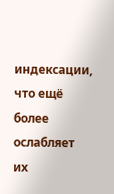индексации, что ещё более ослабляет их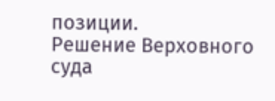позиции.
Решение Верховного суда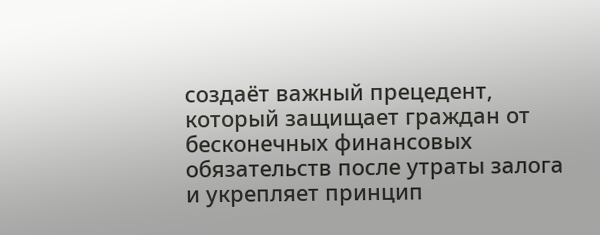создаёт важный прецедент, который защищает граждан от бесконечных финансовых обязательств после утраты залога и укрепляет принцип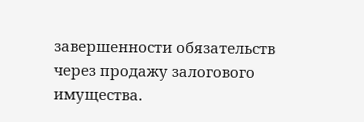завершенности обязательств через продажу залогового имущества.